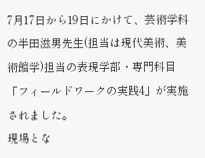7月17日から19日にかけて、芸術学科の半田滋男先生(担当は現代美術、美術館学)担当の表現学部・専門科目「フィールドワークの実践4」が実施されました。
現場とな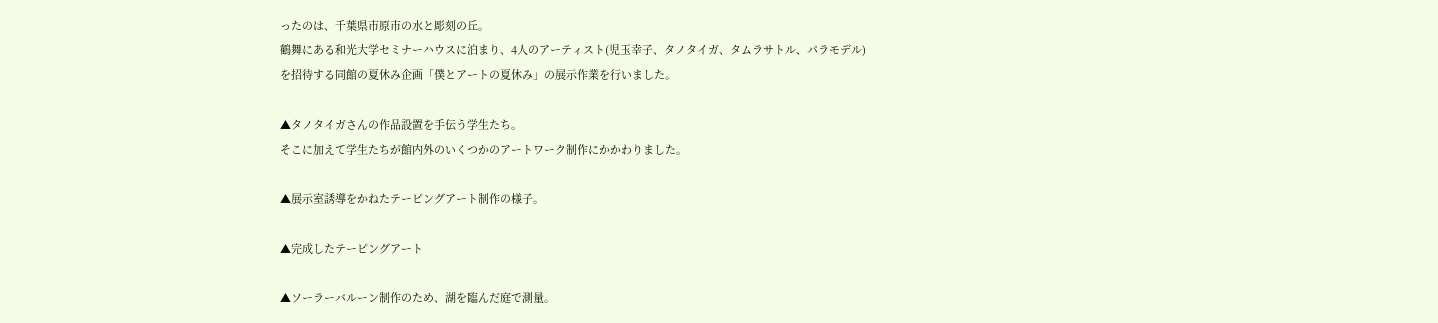ったのは、千葉県市原市の水と彫刻の丘。
鶴舞にある和光大学セミナーハウスに泊まり、4人のアーティスト(児玉幸子、タノタイガ、タムラサトル、パラモデル)を招待する同館の夏休み企画「僕とアートの夏休み」の展示作業を行いました。

▲タノタイガさんの作品設置を手伝う学生たち。
そこに加えて学生たちが館内外のいくつかのアートワーク制作にかかわりました。

▲展示室誘導をかねたテーピングアート制作の様子。

▲完成したテーピングアート

▲ソーラーバルーン制作のため、湖を臨んだ庭で測量。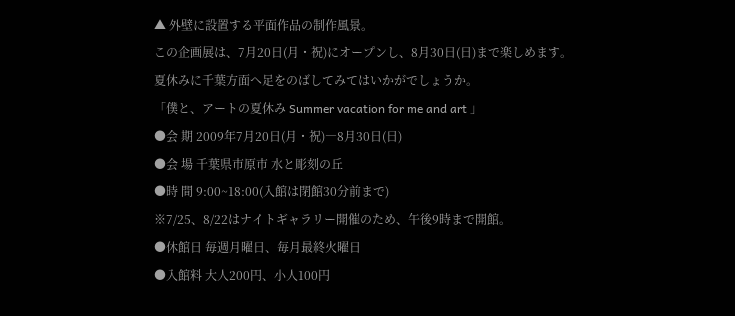▲ 外壁に設置する平面作品の制作風景。
この企画展は、7月20日(月・祝)にオープンし、8月30日(日)まで楽しめます。
夏休みに千葉方面へ足をのばしてみてはいかがでしょうか。
「僕と、アートの夏休み Summer vacation for me and art 」
●会 期 2009年7月20日(月・祝)―8月30日(日)
●会 場 千葉県市原市 水と彫刻の丘
●時 間 9:00~18:00(入館は閉館30分前まで)
※7/25、8/22はナイトギャラリー開催のため、午後9時まで開館。
●休館日 毎週月曜日、毎月最終火曜日
●入館料 大人200円、小人100円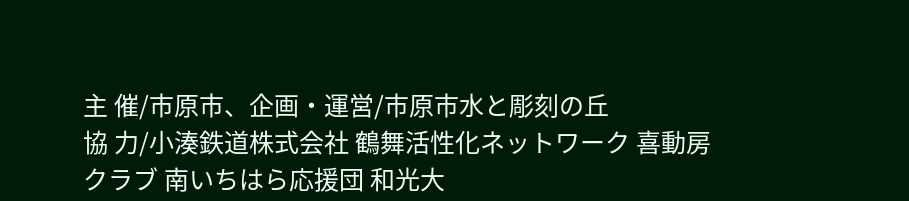主 催/市原市、企画・運営/市原市水と彫刻の丘
協 力/小湊鉄道株式会社 鶴舞活性化ネットワーク 喜動房クラブ 南いちはら応援団 和光大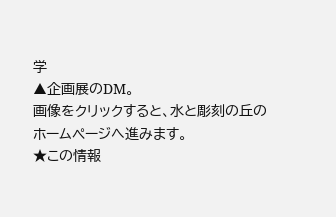学
▲企画展のDM。
画像をクリックすると、水と彫刻の丘のホームページへ進みます。
★この情報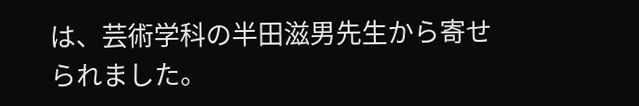は、芸術学科の半田滋男先生から寄せられました。